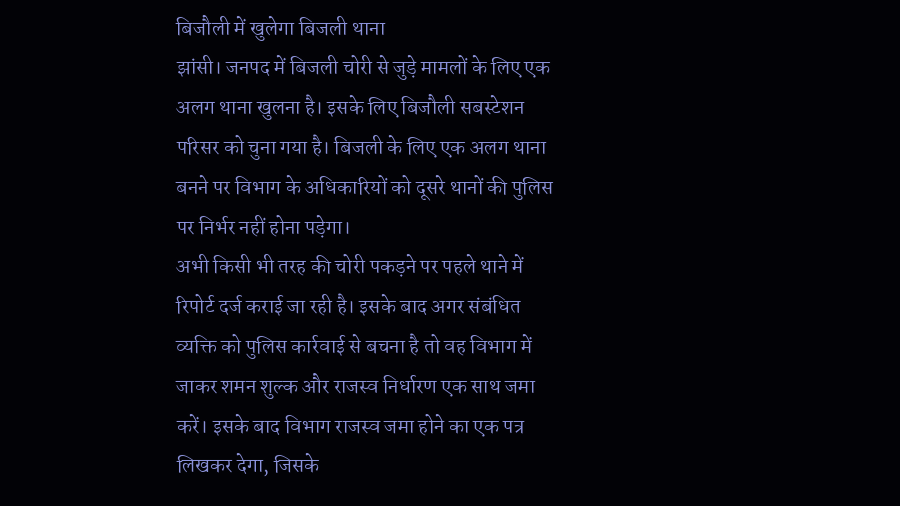बिजौली में खुलेगा बिजली थाना
झांसी। जनपद में बिजली चोरी से जुड़े मामलों के लिए एक अलग थाना खुलना है। इसके लिए बिजौली सबस्टेशन परिसर को चुना गया है। बिजली के लिए एक अलग थाना बनने पर विभाग के अधिकारियों को दूसरे थानों की पुलिस पर निर्भर नहीं होना पड़ेगा।
अभी किसी भी तरह की चोरी पकड़ने पर पहले थाने में रिपोर्ट दर्ज कराई जा रही है। इसके बाद अगर संबंधित व्यक्ति को पुलिस कार्रवाई से बचना है तो वह विभाग में जाकर शमन शुल्क और राजस्व निर्धारण एक साथ जमा करें। इसके बाद विभाग राजस्व जमा होने का एक पत्र लिखकर देगा, जिसके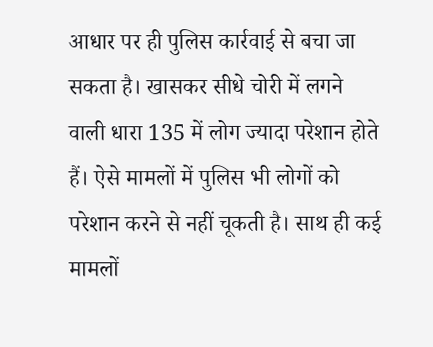आधार पर ही पुलिस कार्रवाई से बचा जा सकता है। खासकर सीधे चोरी में लगने वाली धारा 135 में लोग ज्यादा परेशान होते हैं। ऐसे मामलों में पुलिस भी लोगों को परेशान करने से नहीं चूकती है। साथ ही कई मामलों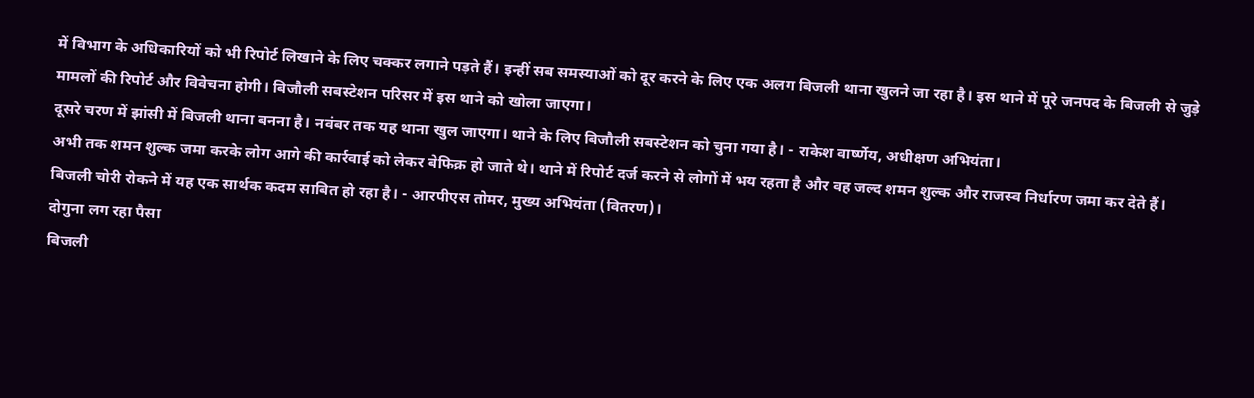में विभाग के अधिकारियों को भी रिपोर्ट लिखाने के लिए चक्कर लगाने पड़ते हैं। इन्हीं सब समस्याओं को दूर करने के लिए एक अलग बिजली थाना खुलने जा रहा है। इस थाने में पूरे जनपद के बिजली से जुड़े मामलों की रिपोर्ट और विवेचना होगी। बिजौली सबस्टेशन परिसर में इस थाने को खोला जाएगा।
दूसरे चरण में झांसी में बिजली थाना बनना है। नवंबर तक यह थाना खुल जाएगा। थाने के लिए बिजौली सबस्टेशन को चुना गया है। - राकेश वार्ष्णेय, अधीक्षण अभियंता।
अभी तक शमन शुल्क जमा करके लोग आगे की कार्रवाई को लेकर बेफिक्र हो जाते थे। थाने में रिपोर्ट दर्ज करने से लोगों में भय रहता है और वह जल्द शमन शुल्क और राजस्व निर्धारण जमा कर देते हैं। बिजली चोरी रोकने में यह एक सार्थक कदम साबित हो रहा है। - आरपीएस तोमर, मुख्य अभियंता (वितरण)।
दोगुना लग रहा पैसा
बिजली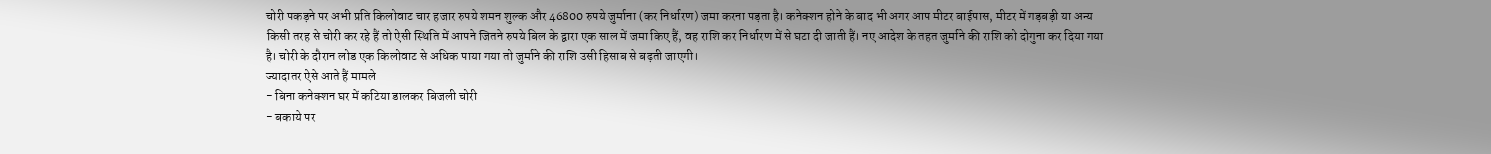चोरी पकड़ने पर अभी प्रति किलोवाट चार हजार रुपये शमन शुल्क और 46800 रुपये जुर्माना (कर निर्धारण) जमा करना पड़ता है। कनेक्शन होने के बाद भी अगर आप मीटर बाईपास, मीटर में गड़बड़ी या अन्य किसी तरह से चोरी कर रहे हैं तो ऐसी स्थिति में आपने जितने रुपये बिल के द्वारा एक साल में जमा किए हैं, वह राशि कर निर्धारण में से घटा दी जाती हैं। नए आदेश के तहत जुर्माने की राशि को दोगुना कर दिया गया है। चोरी के दौरान लोड एक किलोवाट से अधिक पाया गया तो जुर्माने की राशि उसी हिसाब से बढ़ती जाएगी।
ज्यादातर ऐसे आते हैं मामले
- बिना कनेक्शन घर में कटिया डालकर बिजली चोरी
- बकाये पर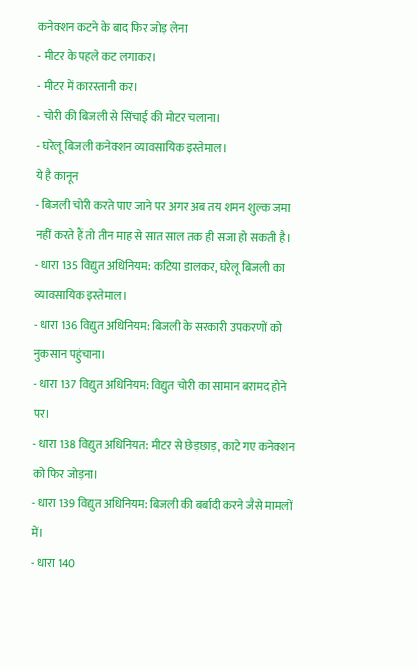कनेक्शन कटने के बाद फिर जोड़ लेना
- मीटर के पहले कट लगाकर।
- मीटर में कारस्तानी कर।
- चोरी की बिजली से सिंचाई की मोटर चलाना।
- घरेलू बिजली कनेक्शन व्यावसायिक इस्तेमाल।
ये है कानून
- बिजली चोरी करते पाए जाने पर अगर अब तय शमन शुल्क जमा नहीं करते हैं तो तीन माह से सात साल तक ही सजा हो सकती है।
- धारा 135 विद्युत अधिनियम: कटिया डालकर, घरेलू बिजली का व्यावसायिक इस्तेमाल।
- धारा 136 विद्युत अधिनियम: बिजली के सरकारी उपकरणों को नुकसान पहुंचाना।
- धारा 137 विद्युत अधिनियम: विद्युत चोरी का सामान बरामद होने पर।
- धारा 138 विद्युत अधिनियत: मीटर से छेड़छाड़, काटे गए कनेक्शन को फिर जोड़ना।
- धारा 139 विद्युत अधिनियम: बिजली की बर्बादी करने जैसे मामलों में।
- धारा 140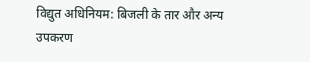विद्युत अधिनियम: बिजली के तार और अन्य उपकरण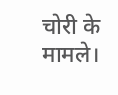चोरी के मामले।